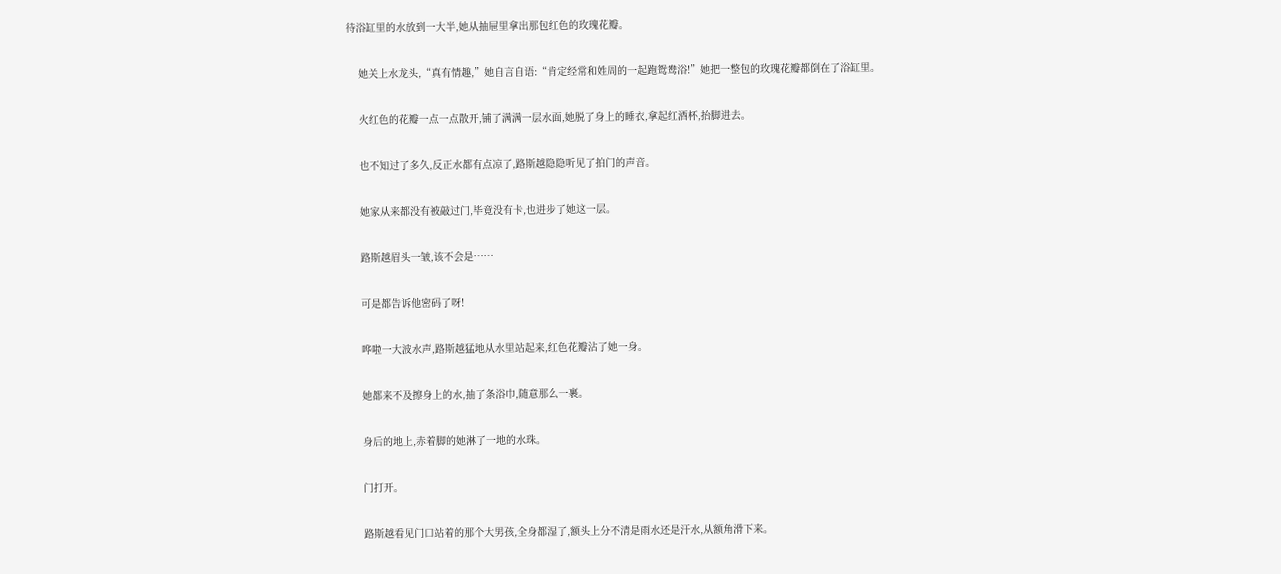待浴缸里的水放到一大半,她从抽屉里拿出那包红色的玫瑰花瓣。

    她关上水龙头,“真有情趣,”她自言自语:“肯定经常和姓周的一起跑鸳鸯浴!”她把一整包的玫瑰花瓣都倒在了浴缸里。

    火红色的花瓣一点一点散开,铺了满满一层水面,她脱了身上的睡衣,拿起红酒杯,抬脚进去。

    也不知过了多久,反正水都有点凉了,路斯越隐隐听见了拍门的声音。

    她家从来都没有被敲过门,毕竟没有卡,也进步了她这一层。

    路斯越眉头一皱,该不会是……

    可是都告诉他密码了呀!

    哗啦一大波水声,路斯越猛地从水里站起来,红色花瓣沾了她一身。

    她都来不及擦身上的水,抽了条浴巾,随意那么一裹。

    身后的地上,赤着脚的她淋了一地的水珠。

    门打开。

    路斯越看见门口站着的那个大男孩,全身都湿了,额头上分不清是雨水还是汗水,从额角滑下来。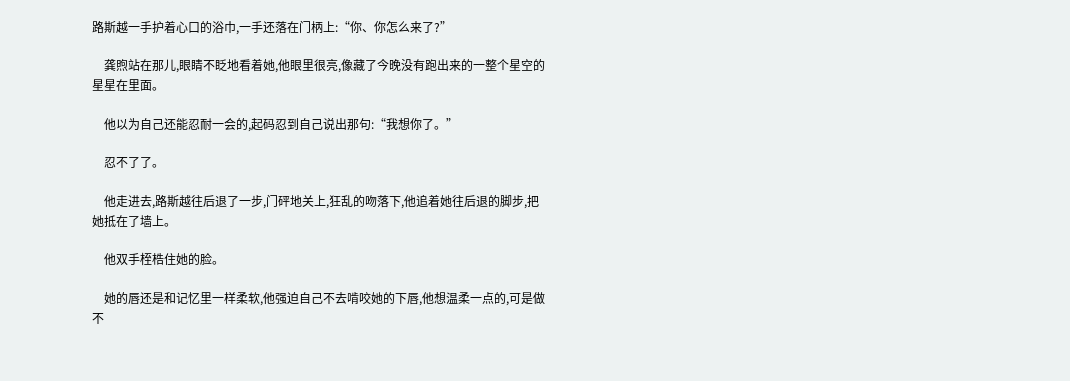路斯越一手护着心口的浴巾,一手还落在门柄上:“你、你怎么来了?”

    龚煦站在那儿,眼睛不眨地看着她,他眼里很亮,像藏了今晚没有跑出来的一整个星空的星星在里面。

    他以为自己还能忍耐一会的,起码忍到自己说出那句:“我想你了。”

    忍不了了。

    他走进去,路斯越往后退了一步,门砰地关上,狂乱的吻落下,他追着她往后退的脚步,把她抵在了墙上。

    他双手桎梏住她的脸。

    她的唇还是和记忆里一样柔软,他强迫自己不去啃咬她的下唇,他想温柔一点的,可是做不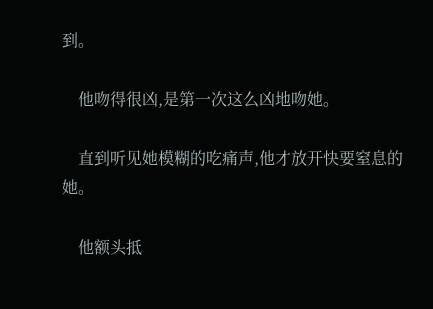到。

    他吻得很凶,是第一次这么凶地吻她。

    直到听见她模糊的吃痛声,他才放开快要窒息的她。

    他额头抵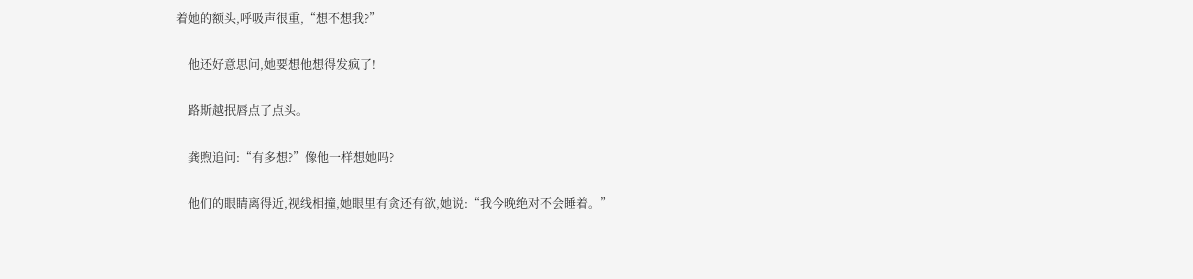着她的额头,呼吸声很重,“想不想我?”

    他还好意思问,她要想他想得发疯了!

    路斯越抿唇点了点头。

    龚煦追问:“有多想?”像他一样想她吗?

    他们的眼睛离得近,视线相撞,她眼里有贪还有欲,她说:“我今晚绝对不会睡着。”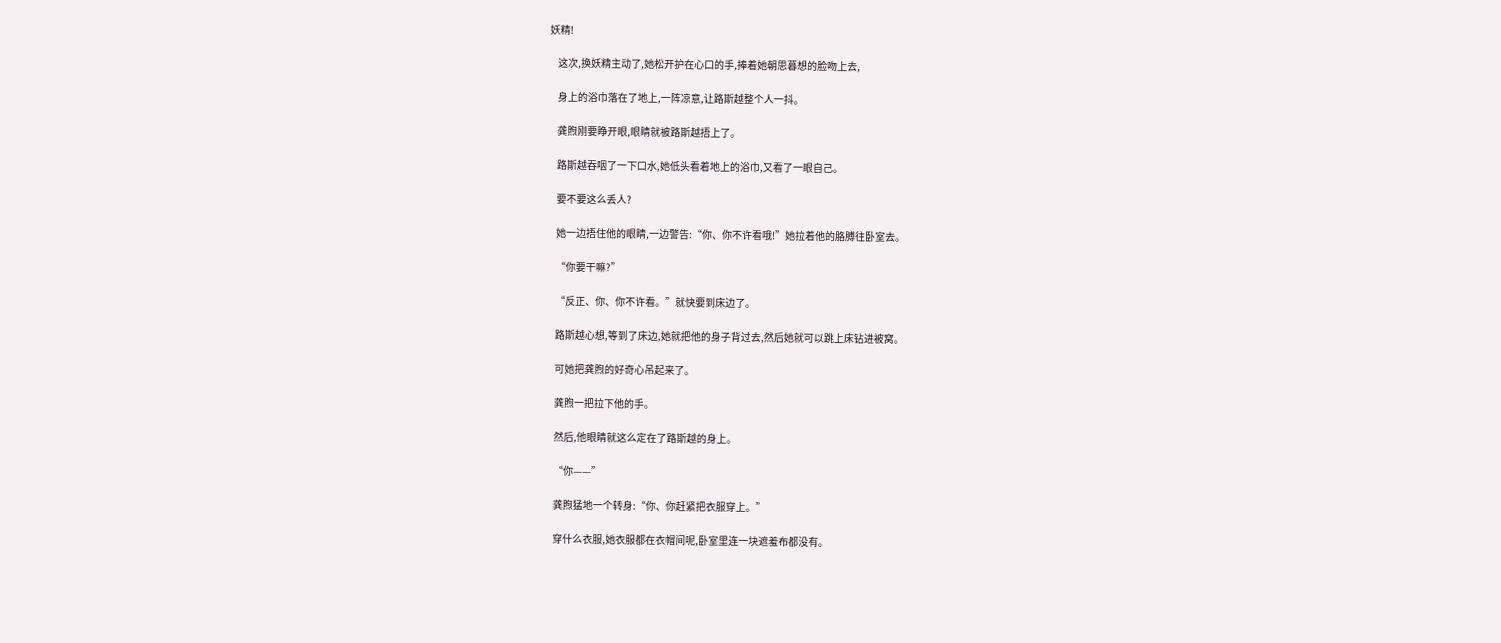妖精!

    这次,换妖精主动了,她松开护在心口的手,捧着她朝思暮想的脸吻上去,

    身上的浴巾落在了地上,一阵凉意,让路斯越整个人一抖。

    龚煦刚要睁开眼,眼睛就被路斯越捂上了。

    路斯越吞咽了一下口水,她低头看着地上的浴巾,又看了一眼自己。

    要不要这么丢人?

    她一边捂住他的眼睛,一边警告:“你、你不许看哦!”她拉着他的胳膊往卧室去。

    “你要干嘛?”

    “反正、你、你不许看。”就快要到床边了。

    路斯越心想,等到了床边,她就把他的身子背过去,然后她就可以跳上床钻进被窝。

    可她把龚煦的好奇心吊起来了。

    龚煦一把拉下他的手。

    然后,他眼睛就这么定在了路斯越的身上。

    “你——”

    龚煦猛地一个转身:“你、你赶紧把衣服穿上。”

    穿什么衣服,她衣服都在衣帽间呢,卧室里连一块遮羞布都没有。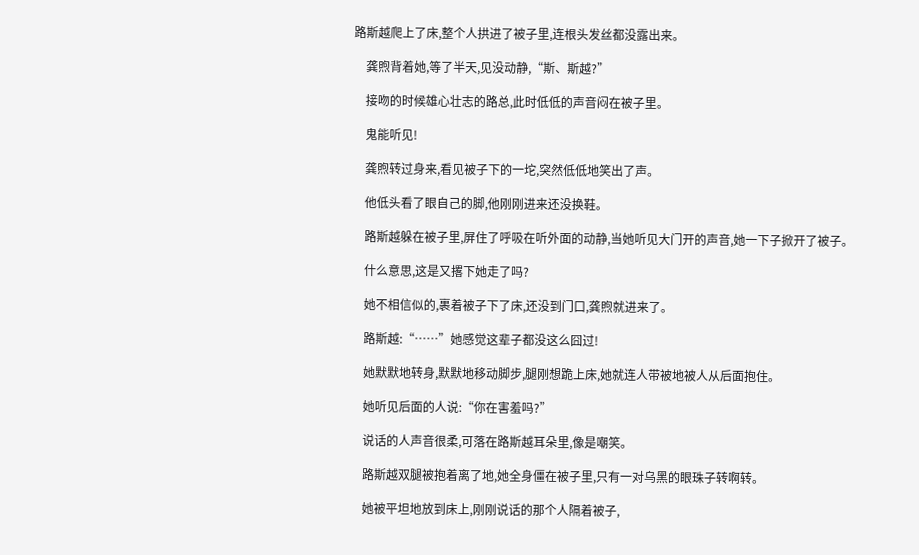路斯越爬上了床,整个人拱进了被子里,连根头发丝都没露出来。

    龚煦背着她,等了半天,见没动静,“斯、斯越?”

    接吻的时候雄心壮志的路总,此时低低的声音闷在被子里。

    鬼能听见!

    龚煦转过身来,看见被子下的一坨,突然低低地笑出了声。

    他低头看了眼自己的脚,他刚刚进来还没换鞋。

    路斯越躲在被子里,屏住了呼吸在听外面的动静,当她听见大门开的声音,她一下子掀开了被子。

    什么意思,这是又撂下她走了吗?

    她不相信似的,裹着被子下了床,还没到门口,龚煦就进来了。

    路斯越:“……”她感觉这辈子都没这么囧过!

    她默默地转身,默默地移动脚步,腿刚想跪上床,她就连人带被地被人从后面抱住。

    她听见后面的人说:“你在害羞吗?”

    说话的人声音很柔,可落在路斯越耳朵里,像是嘲笑。

    路斯越双腿被抱着离了地,她全身僵在被子里,只有一对乌黑的眼珠子转啊转。

    她被平坦地放到床上,刚刚说话的那个人隔着被子,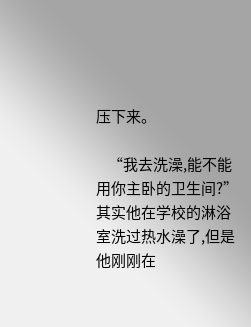压下来。

    “我去洗澡,能不能用你主卧的卫生间?”其实他在学校的淋浴室洗过热水澡了,但是他刚刚在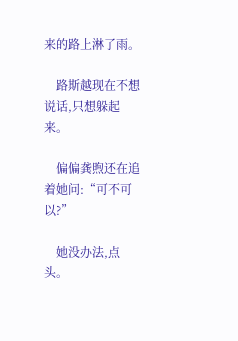来的路上淋了雨。

    路斯越现在不想说话,只想躲起来。

    偏偏龚煦还在追着她问:“可不可以?”

    她没办法,点头。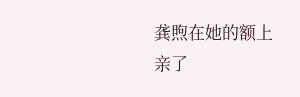龚煦在她的额上亲了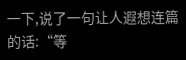一下,说了一句让人遐想连篇的话:“等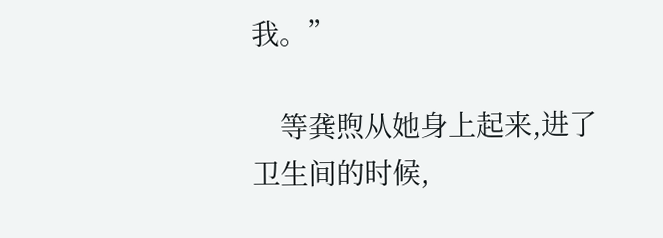我。”

    等龚煦从她身上起来,进了卫生间的时候,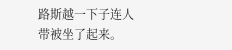路斯越一下子连人带被坐了起来。